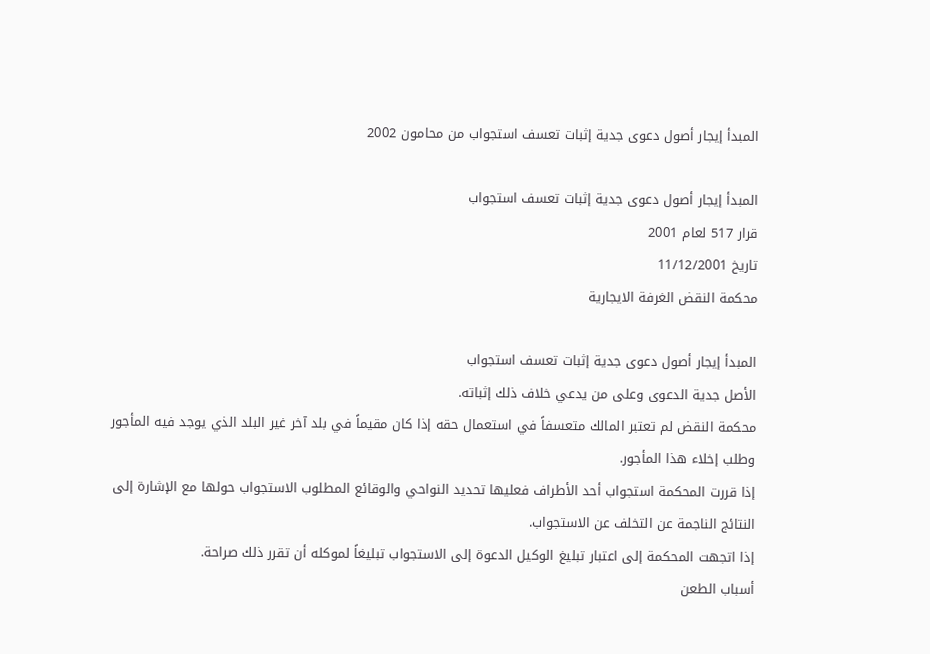المبدأ إيجار أصول دعوى جدية إثبات تعسف استجواب من محامون 2002

المبدأ إيجار أصول دعوى جدية إثبات تعسف استجواب
قرار 517 لعام 2001
تاريخ 11/12/2001
محكمة النقض الغرفة الايجارية

المبدأ إيجار أصول دعوى جدية إثبات تعسف استجواب
الأصل جدية الدعوى وعلى من يدعي خلاف ذلك إثباته.
محكمة النقض لم تعتبر المالك متعسفاً في استعمال حقه إذا كان مقيماً في بلد آخر غير البلد الذي يوجد فيه المأجور وطلب إخلاء هذا المأجور.
إذا قررت المحكمة استجواب أحد الأطراف فعليها تحديد النواحي والوقائع المطلوب الاستجواب حولها مع الإشارة إلى النتائج الناجمة عن التخلف عن الاستجواب.
إذا اتجهت المحكمة إلى اعتبار تبليغ الوكيل الدعوة إلى الاستجواب تبليغاً لموكله أن تقرر ذلك صراحة.
أسباب الطعن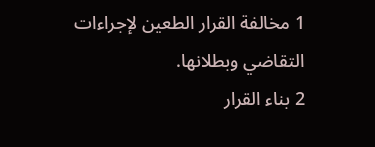1 مخالفة القرار الطعين لإجراءات التقاضي وبطلانها.
2 بناء القرار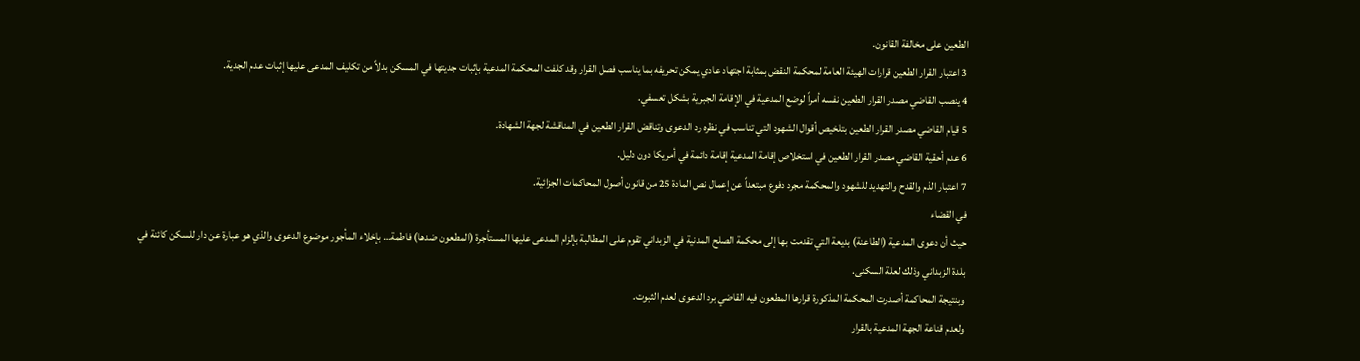الطعين على مخالفة القانون.
3 اعتبار القرار الطعين قرارات الهيئة العامة لمحكمة النقض بمثابة اجتهاد عادي يمكن تحريفه بما يناسب فصل القرار وقد كلفت المحكمة المدعية بإثبات جديتها في المسكن بدلاً من تكليف المدعى عليها إثبات عدم الجدية.
4 ينصب القاضي مصدر القرار الطعين نفسه أمراً لوضع المدعية في الإقامة الجبرية بشكل تعسفي.
5 قيام القاضي مصدر القرار الطعين بتلخيص أقوال الشهود التي تناسب في نظره رد الدعوى وتناقض القرار الطعين في المناقشة لجهة الشهادة.
6 عدم أحقية القاضي مصدر القرار الطعين في استخلاص إقامة المدعية إقامة دائمة في أمريكا دون دليل.
7 اعتبار الذم والقدح والتهديد للشهود والمحكمة مجرد دفوع مبتعداً عن إعمال نص المادة 25 من قانون أصول المحاكمات الجزائية.
في القضاء
حيث أن دعوى المدعية (الطاعنة) بديعة التي تقدمت بها إلى محكمة الصلح المدنية في الزبداني تقوم على المطالبة بإلزام المدعى عليها المستأجرة (المطعون ضدها) فاطمة… بإخلاء المأجور موضوع الدعوى والذي هو عبارة عن دار للسكن كائنة في بلدة الزبداني وذلك لعلة السكنى.
وبنتيجة المحاكمة أصدرت المحكمة المذكورة قرارها المطعون فيه القاضي برد الدعوى لعدم الثبوت.
ولعدم قناعة الجهة المدعية بالقرار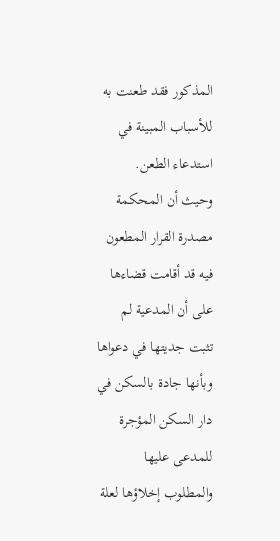المذكور فقد طعنت به للأسباب المبينة في استدعاء الطعن.
وحيث أن المحكمة مصدرة القرار المطعون فيه قد أقامت قضاءها على أن المدعية لم تثبت جديتها في دعواها وبأنها جادة بالسكن في دار السكن المؤجرة للمدعى عليها والمطلوب إخلاؤها لعلة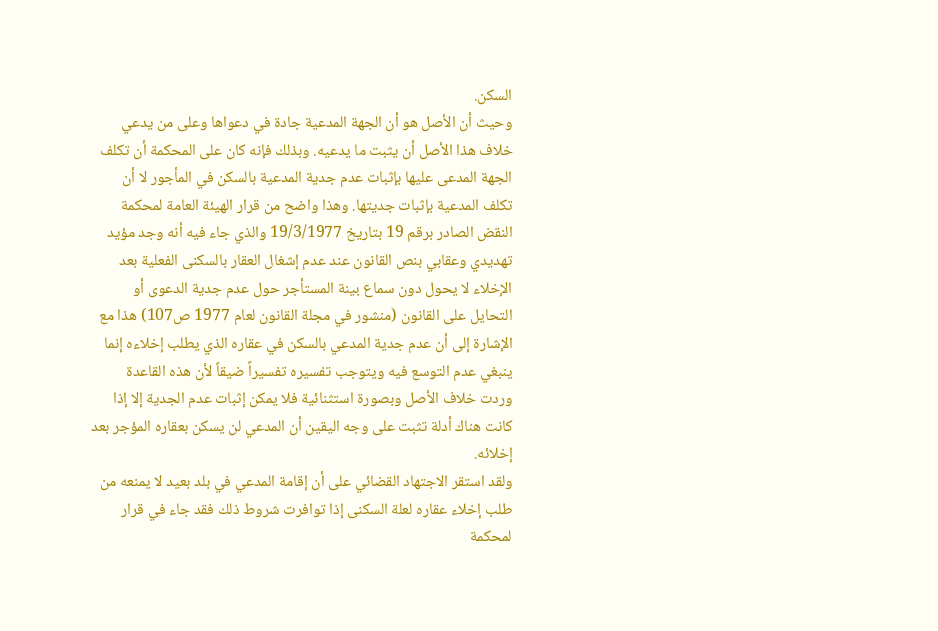السكن.
وحيث أن الأصل هو أن الجهة المدعية جادة في دعواها وعلى من يدعي خلاف هذا الأصل أن يثبت ما يدعيه. وبذلك فإنه كان على المحكمة أن تكلف الجهة المدعى عليها بإثبات عدم جدية المدعية بالسكن في المأجور لا أن تكلف المدعية بإثبات جديتها. وهذا واضح من قرار الهيئة العامة لمحكمة النقض الصادر برقم 19 بتاريخ 19/3/1977 والذي جاء فيه أنه وجد مؤيد تهديدي وعقابي بنص القانون عند عدم إشغال العقار بالسكنى الفعلية بعد الإخلاء لا يحول دون سماع بينة المستأجر حول عدم جدية الدعوى أو التحايل على القانون (منشور في مجلة القانون لعام 1977 ص107) هذا مع الإشارة إلى أن عدم جدية المدعي بالسكن في عقاره الذي يطلب إخلاءه إنما ينبغي عدم التوسع فيه ويتوجب تفسيره تفسيراً ضيقاً لأن هذه القاعدة وردت خلاف الأصل وبصورة استثنائية فلا يمكن إثبات عدم الجدية إلا إذا كانت هناك أدلة تثبت على وجه اليقين أن المدعي لن يسكن بعقاره المؤجر بعد إخلائه.
ولقد استقر الاجتهاد القضائي على أن إقامة المدعي في بلد بعيد لا يمنعه من طلب إخلاء عقاره لعلة السكنى إذا توافرت شروط ذلك فقد جاء في قرار لمحكمة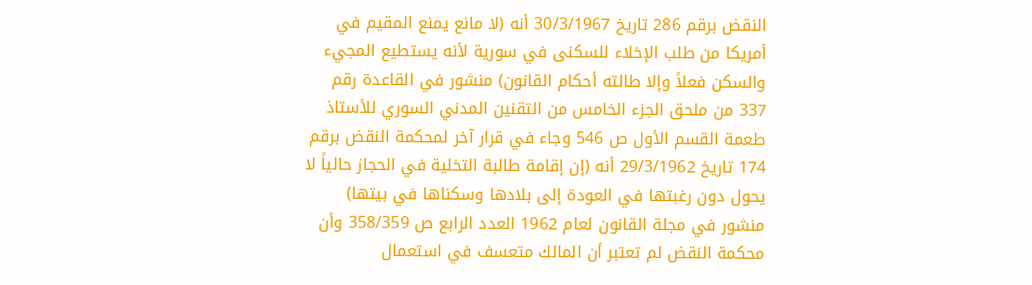النقض برقم 286 تاريخ 30/3/1967 أنه (لا مانع يمنع المقيم في أمريكا من طلب الإخلاء للسكنى في سورية لأنه يستطيع المجيء والسكن فعلاً وإلا طالته أحكام القانون) منشور في القاعدة رقم 337 من ملحق الجزء الخامس من التقنين المدني السوري للأستاذ طعمة القسم الأول ص 546 وجاء في قرار آخر لمحكمة النقض برقم 174 تاريخ 29/3/1962 أنه (إن إقامة طالبة التخلية في الحجاز حالياً لا يحول دون رغبتها في العودة إلى بلادها وسكناها في بيتها) منشور في مجلة القانون لعام 1962 العدد الرابع ص 358/359 وأن محكمة النقض لم تعتبر أن المالك متعسف في استعمال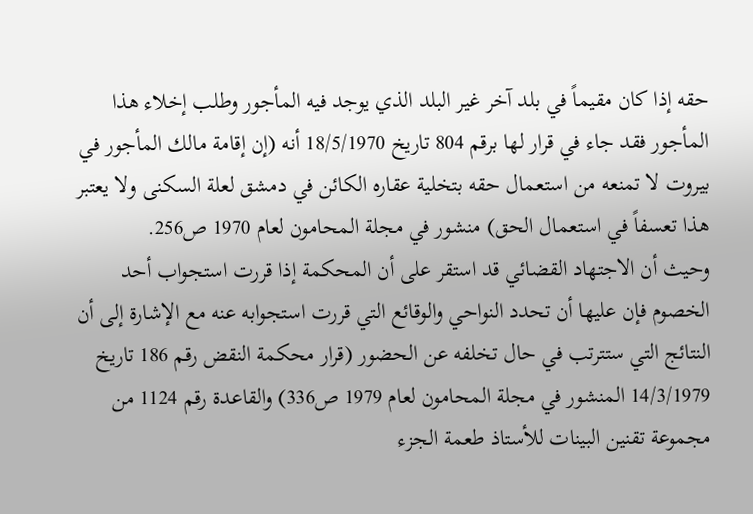حقه إذا كان مقيماً في بلد آخر غير البلد الذي يوجد فيه المأجور وطلب إخلاء هذا المأجور فقد جاء في قرار لها برقم 804 تاريخ 18/5/1970 أنه (إن إقامة مالك المأجور في بيروت لا تمنعه من استعمال حقه بتخلية عقاره الكائن في دمشق لعلة السكنى ولا يعتبر هذا تعسفاً في استعمال الحق) منشور في مجلة المحامون لعام 1970 ص256.
وحيث أن الاجتهاد القضائي قد استقر على أن المحكمة إذا قررت استجواب أحد الخصوم فإن عليها أن تحدد النواحي والوقائع التي قررت استجوابه عنه مع الإشارة إلى أن النتائج التي ستترتب في حال تخلفه عن الحضور (قرار محكمة النقض رقم 186 تاريخ 14/3/1979 المنشور في مجلة المحامون لعام 1979 ص336) والقاعدة رقم 1124 من مجموعة تقنين البينات للأستاذ طعمة الجزء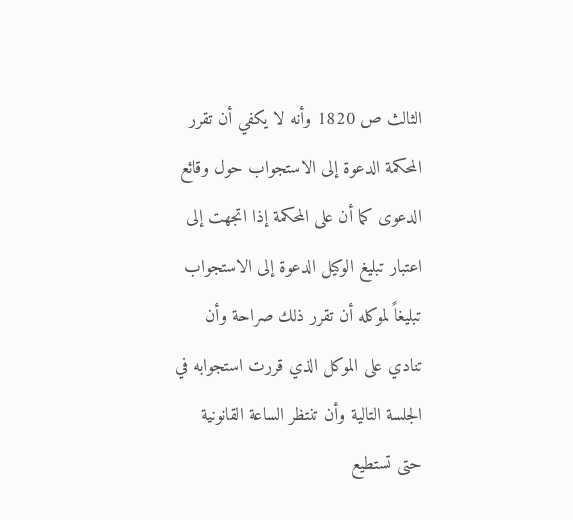الثالث ص 1820 وأنه لا يكفي أن تقرر المحكمة الدعوة إلى الاستجواب حول وقائع الدعوى كما أن على المحكمة إذا اتجهت إلى اعتبار تبليغ الوكيل الدعوة إلى الاستجواب تبليغاً لموكله أن تقرر ذلك صراحة وأن تنادي على الموكل الذي قررت استجوابه في الجلسة التالية وأن تنتظر الساعة القانونية حتى تستطيع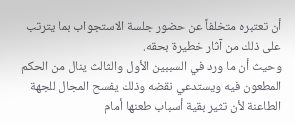أن تعتبره متخلفاً عن حضور جلسة الاستجواب بما يترتب على ذلك من آثار خطيرة بحقه.
وحيث أن ما ورد في السببين الأول والثالث ينال من الحكم المطعون فيه ويستدعي نقضه وذلك يفسح المجال للجهة الطاعنة لأن تثير بقية أسباب طعنها أمام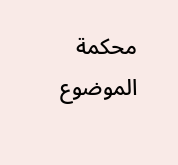محكمة الموضوع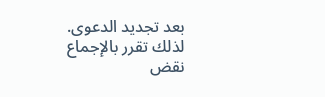بعد تجديد الدعوى.
لذلك تقرر بالإجماع
نقض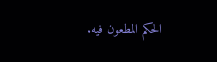الحكم المطعون فيه.